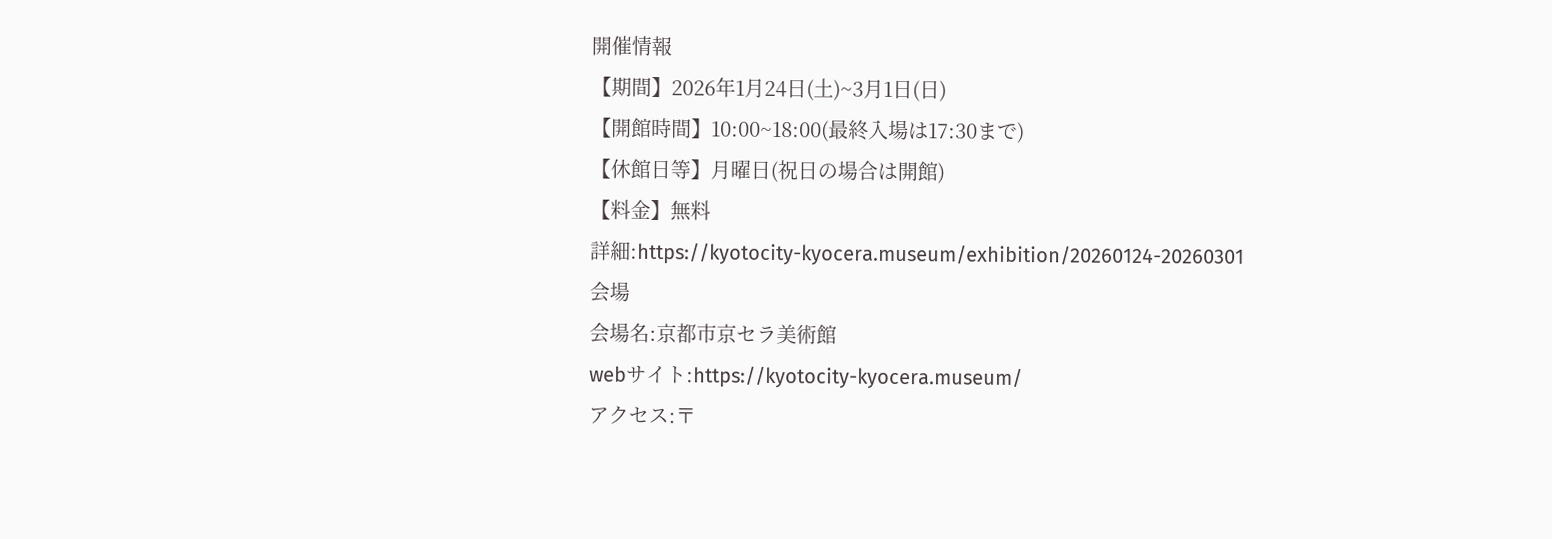開催情報
【期間】2026年1月24日(土)~3月1日(日)
【開館時間】10:00~18:00(最終入場は17:30まで)
【休館日等】月曜日(祝日の場合は開館)
【料金】無料
詳細:https://kyotocity-kyocera.museum/exhibition/20260124-20260301
会場
会場名:京都市京セラ美術館
webサイト:https://kyotocity-kyocera.museum/
アクセス:〒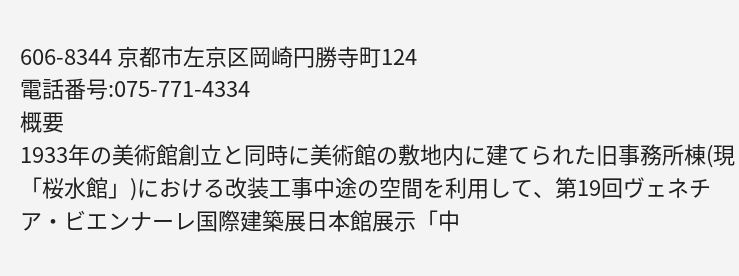606-8344 京都市左京区岡崎円勝寺町124
電話番号:075-771-4334
概要
1933年の美術館創立と同時に美術館の敷地内に建てられた旧事務所棟(現「桜水館」)における改装工事中途の空間を利用して、第19回ヴェネチア・ビエンナーレ国際建築展日本館展示「中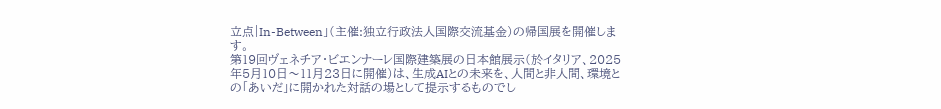立点|In-Between」(主催:独立行政法人国際交流基金)の帰国展を開催します。
第19回ヴェネチア・ビエンナーレ国際建築展の日本館展示(於イタリア、2025年5月10日〜11月23日に開催)は、生成AIとの未来を、人間と非人間、環境との「あいだ」に開かれた対話の場として提示するものでし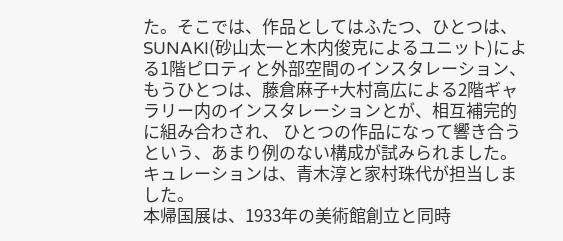た。そこでは、作品としてはふたつ、ひとつは、SUNAKI(砂山太一と木内俊克によるユニット)による1階ピロティと外部空間のインスタレーション、もうひとつは、藤倉麻子+大村高広による2階ギャラリー内のインスタレーションとが、相互補完的に組み合わされ、 ひとつの作品になって響き合うという、あまり例のない構成が試みられました。キュレーションは、青木淳と家村珠代が担当しました。
本帰国展は、1933年の美術館創立と同時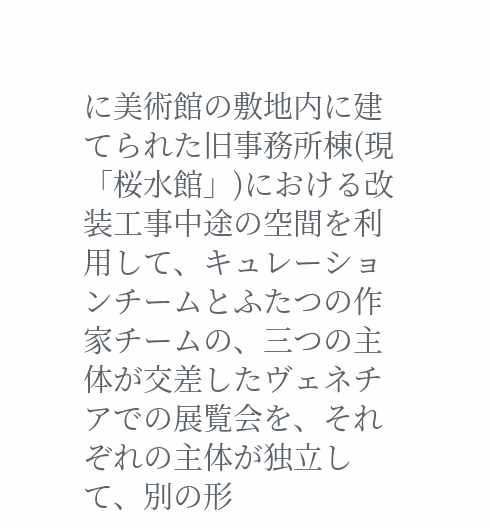に美術館の敷地内に建てられた旧事務所棟(現「桜水館」)における改装工事中途の空間を利用して、キュレーションチームとふたつの作家チームの、三つの主体が交差したヴェネチアでの展覧会を、それぞれの主体が独立して、別の形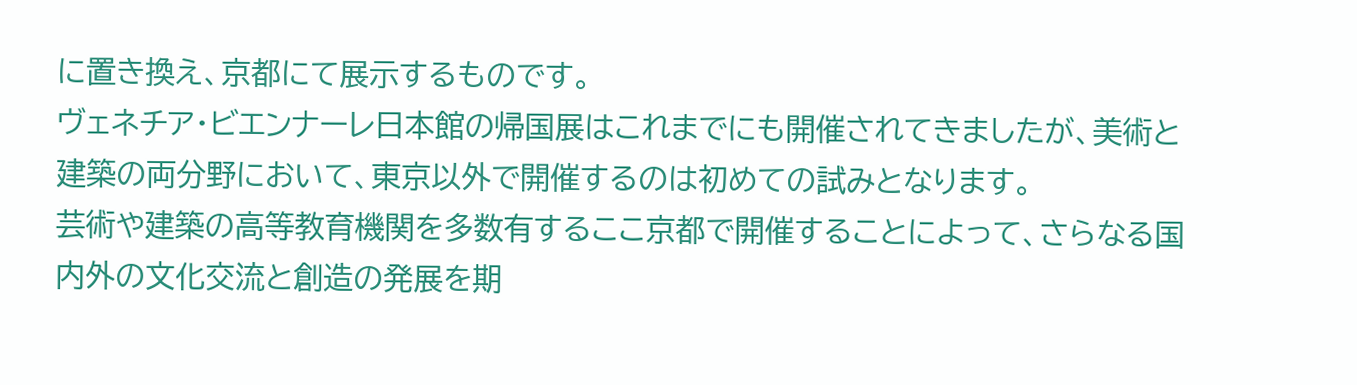に置き換え、京都にて展示するものです。
ヴェネチア・ビエンナーレ日本館の帰国展はこれまでにも開催されてきましたが、美術と建築の両分野において、東京以外で開催するのは初めての試みとなります。
芸術や建築の高等教育機関を多数有するここ京都で開催することによって、さらなる国内外の文化交流と創造の発展を期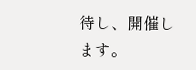待し、開催します。